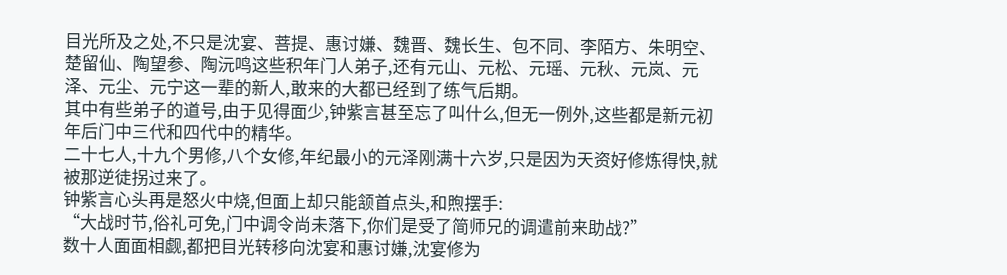目光所及之处,不只是沈宴、菩提、惠讨嫌、魏晋、魏长生、包不同、李陌方、朱明空、楚留仙、陶望参、陶沅鸣这些积年门人弟子,还有元山、元松、元瑶、元秋、元岚、元泽、元尘、元宁这一辈的新人,敢来的大都已经到了练气后期。
其中有些弟子的道号,由于见得面少,钟紫言甚至忘了叫什么,但无一例外,这些都是新元初年后门中三代和四代中的精华。
二十七人,十九个男修,八个女修,年纪最小的元泽刚满十六岁,只是因为天资好修炼得快,就被那逆徒拐过来了。
钟紫言心头再是怒火中烧,但面上却只能颔首点头,和煦摆手:
“大战时节,俗礼可免,门中调令尚未落下,你们是受了简师兄的调遣前来助战?”
数十人面面相觑,都把目光转移向沈宴和惠讨嫌,沈宴修为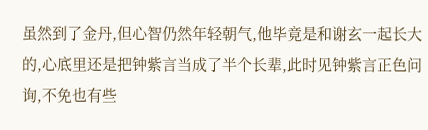虽然到了金丹,但心智仍然年轻朝气,他毕竟是和谢玄一起长大的,心底里还是把钟紫言当成了半个长辈,此时见钟紫言正色问询,不免也有些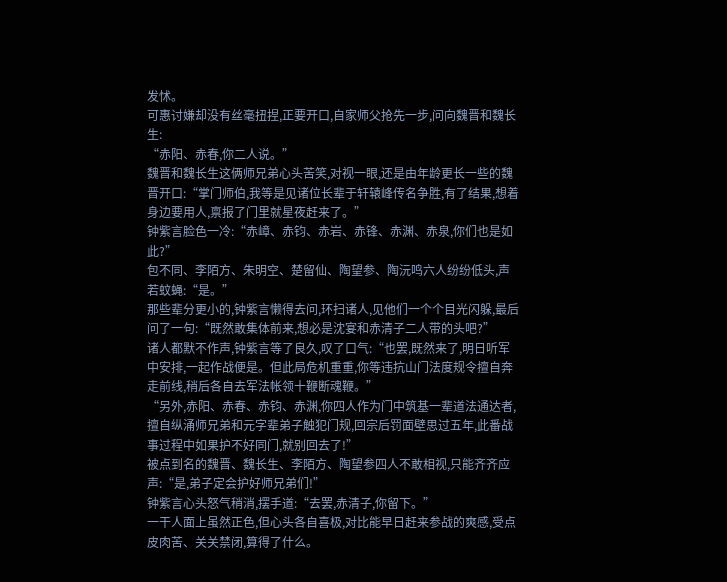发怵。
可惠讨嫌却没有丝毫扭捏,正要开口,自家师父抢先一步,问向魏晋和魏长生:
“赤阳、赤春,你二人说。”
魏晋和魏长生这俩师兄弟心头苦笑,对视一眼,还是由年龄更长一些的魏晋开口:“掌门师伯,我等是见诸位长辈于轩辕峰传名争胜,有了结果,想着身边要用人,禀报了门里就星夜赶来了。”
钟紫言脸色一冷:“赤嶂、赤钧、赤岩、赤锋、赤渊、赤泉,你们也是如此?”
包不同、李陌方、朱明空、楚留仙、陶望参、陶沅鸣六人纷纷低头,声若蚊蝇:“是。”
那些辈分更小的,钟紫言懒得去问,环扫诸人,见他们一个个目光闪躲,最后问了一句:“既然敢集体前来,想必是沈宴和赤清子二人带的头吧?”
诸人都默不作声,钟紫言等了良久,叹了口气:“也罢,既然来了,明日听军中安排,一起作战便是。但此局危机重重,你等违抗山门法度规令擅自奔走前线,稍后各自去军法帐领十鞭断魂鞭。”
“另外,赤阳、赤春、赤钧、赤渊,你四人作为门中筑基一辈道法通达者,擅自纵涌师兄弟和元字辈弟子触犯门规,回宗后罚面壁思过五年,此番战事过程中如果护不好同门,就别回去了!”
被点到名的魏晋、魏长生、李陌方、陶望参四人不敢相视,只能齐齐应声:“是,弟子定会护好师兄弟们!”
钟紫言心头怒气稍消,摆手道:“去罢,赤清子,你留下。”
一干人面上虽然正色,但心头各自喜极,对比能早日赶来参战的爽感,受点皮肉苦、关关禁闭,算得了什么。